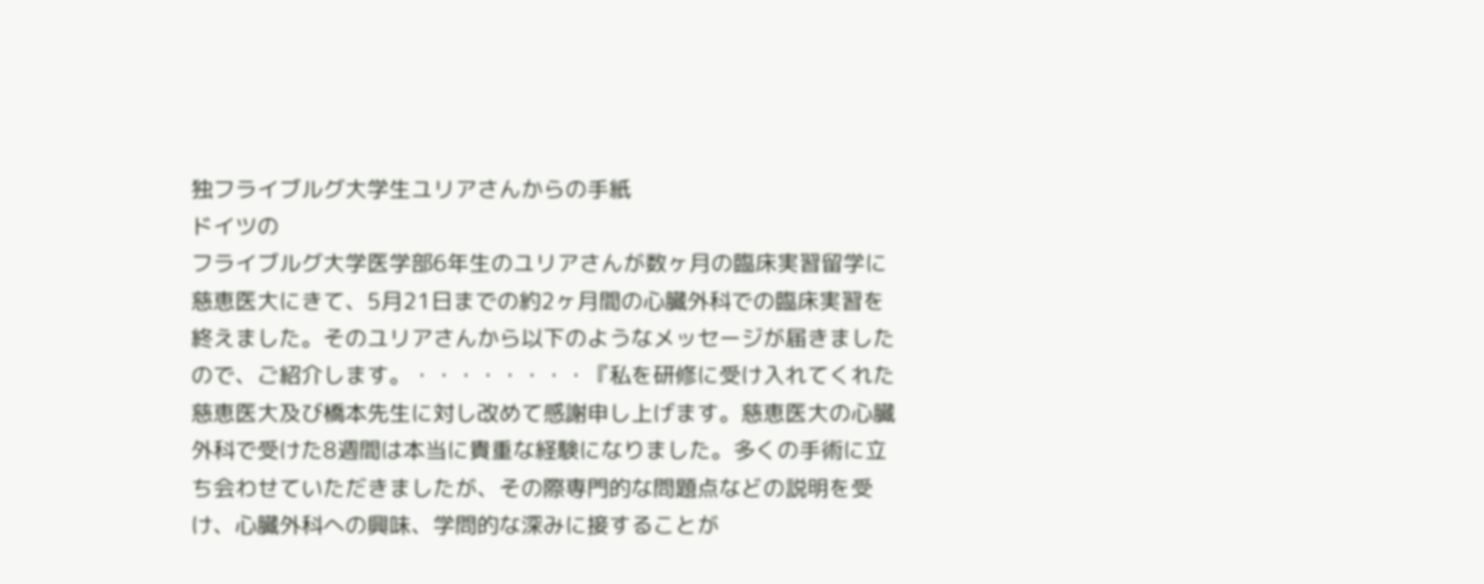独フライブルグ大学生ユリアさんからの手紙
ドイツの
フライブルグ大学医学部6年生のユリアさんが数ヶ月の臨床実習留学に慈恵医大にきて、5月21日までの約2ヶ月間の心臓外科での臨床実習を終えました。そのユリアさんから以下のようなメッセージが届きましたので、ご紹介します。・・・・・・・・『私を研修に受け入れてくれた慈恵医大及び橋本先生に対し改めて感謝申し上げます。慈恵医大の心臓外科で受けた8週間は本当に貴重な経験になりました。多くの手術に立ち会わせていただきましたが、その際専門的な問題点などの説明を受け、心臓外科への興味、学問的な深みに接することが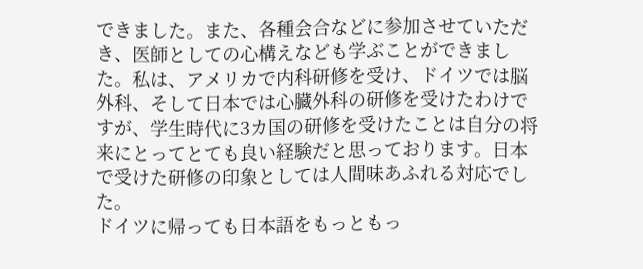できました。また、各種会合などに参加させていただき、医師としての心構えなども学ぶことができました。私は、アメリカで内科研修を受け、ドイツでは脳外科、そして日本では心臓外科の研修を受けたわけですが、学生時代に3カ国の研修を受けたことは自分の将来にとってとても良い経験だと思っております。日本で受けた研修の印象としては人間味あふれる対応でした。
ドイツに帰っても日本語をもっともっ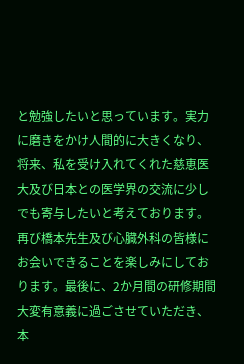と勉強したいと思っています。実力に磨きをかけ人間的に大きくなり、将来、私を受け入れてくれた慈恵医大及び日本との医学界の交流に少しでも寄与したいと考えております。再び橋本先生及び心臓外科の皆様にお会いできることを楽しみにしております。最後に、2か月間の研修期間大変有意義に過ごさせていただき、本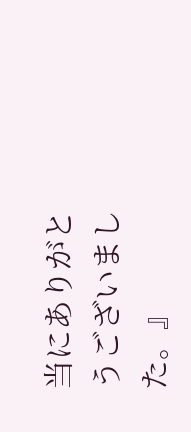当にありがとうございました。』